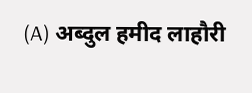(A) अब्दुल हमीद लाहौरी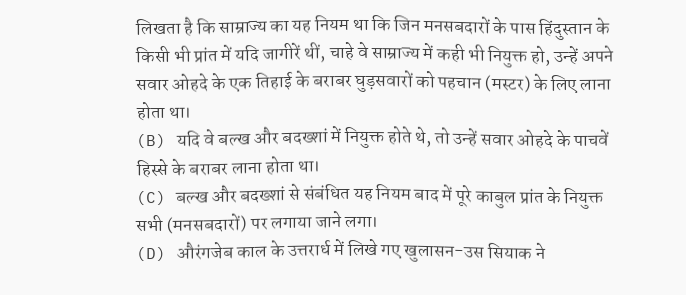लिखता है कि साम्राज्य का यह नियम था कि जिन मनसबदारों के पास हिंदुस्तान के किसी भी प्रांत में यदि जागीरें थीं, चाहे वे साम्राज्य में कही भी नियुक्त हो, उन्हें अपने सवार ओहदे के एक तिहाई के बराबर घुड़सवारों को पहचान (मस्टर) के लिए लाना होता था।
(B) यदि वे बल्ख और बदख्शां में नियुक्त होते थे, तो उन्हें सवार ओहदे के पाचवें हिस्से के बराबर लाना होता था।
(C) बल्ख और बदख्शां से संबंधित यह नियम बाद में पूरे काबुल प्रांत के नियुक्त सभी (मनसबदारों) पर लगाया जाने लगा।
(D) औरंगजेब काल के उत्तरार्ध में लिखे गए खुलासन-उस सियाक ने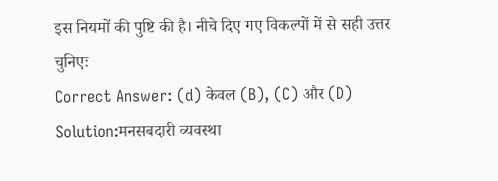इस नियमों की पुष्टि की है। नीचे दिए गए विकल्पों में से सही उत्तर चुनिएः
Correct Answer: (d) केवल (B), (C) और (D)
Solution:मनसबदारी व्यवस्था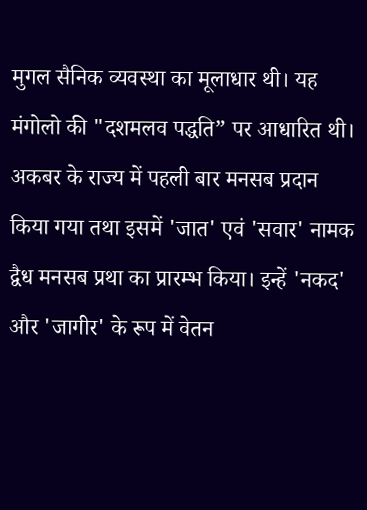मुगल सैनिक व्यवस्था का मूलाधार थी। यह मंगोलो की "दशमलव पद्धति” पर आधारित थी। अकबर के राज्य में पहली बार मनसब प्रदान किया गया तथा इसमें 'जात' एवं 'सवार' नामक द्वैध मनसब प्रथा का प्रारम्भ किया। इन्हें 'नकद' और 'जागीर' के रूप में वेतन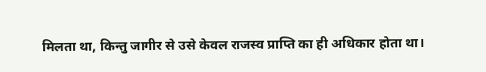मिलता था, किन्तु जागीर से उसे केवल राजस्व प्राप्ति का ही अधिकार होता था।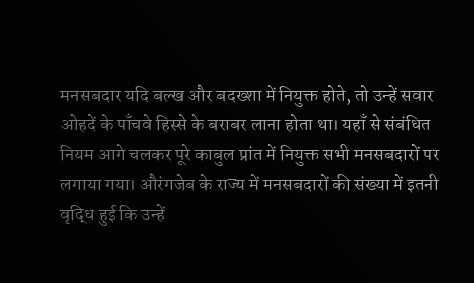मनसबदार यदि बल्ख और बदख्शा में नियुक्त होते, तो उन्हें सवार ओहदें के पाँचवे हिस्से के बराबर लाना होता था। यहाँ से संबंधित नियम आगे चलकर पूरे काबुल प्रांत में नियुक्त सभी मनसबदारों पर लगाया गया। औरंगजेब के राज्य में मनसबदारों की संख्या में इतनी वृद्धि हुई कि उन्हें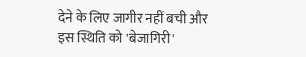देने के लिए जागीर नहीं बची और इस स्थिति को 'बेजागिरी'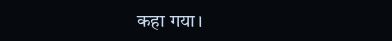कहा गया।